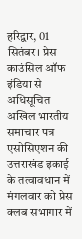हरिद्वार, 01 सितंबर। प्रेस काउंसिल ऑफ इंडिया से अधिसूचित अखिल भारतीय समाचार पत्र एसोसिएशन की उत्तराखंड इकाई के तत्वावधान में मंगलवार को प्रेस क्लब सभागार में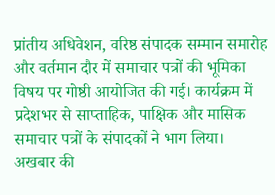प्रांतीय अधिवेशन, वरिष्ठ संपादक सम्मान समारोह और वर्तमान दौर में समाचार पत्रों की भूमिका विषय पर गोष्ठी आयोजित की गई। कार्यक्रम में प्रदेशभर से साप्ताहिक, पाक्षिक और मासिक समाचार पत्रों के संपादकों ने भाग लिया।
अखबार की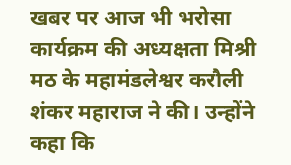खबर पर आज भी भरोसा
कार्यक्रम की अध्यक्षता मिश्री मठ के महामंडलेश्वर करौली शंकर महाराज ने की। उन्होंने कहा कि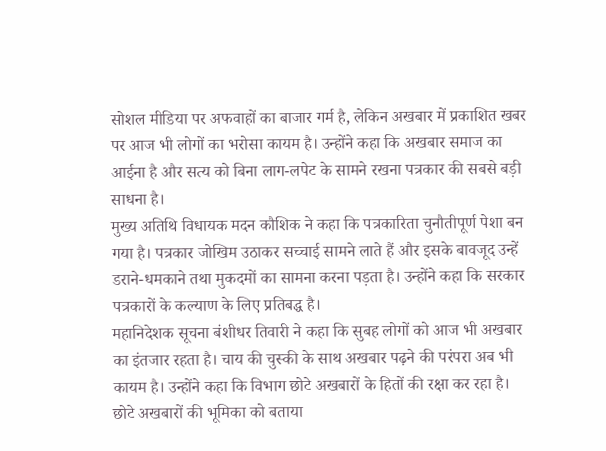सोशल मीडिया पर अफवाहों का बाजार गर्म है, लेकिन अखबार में प्रकाशित खबर पर आज भी लोगों का भरोसा कायम है। उन्होंने कहा कि अखबार समाज का आईना है और सत्य को बिना लाग-लपेट के सामने रखना पत्रकार की सबसे बड़ी साधना है।
मुख्य अतिथि विधायक मदन कौशिक ने कहा कि पत्रकारिता चुनौतीपूर्ण पेशा बन गया है। पत्रकार जोखिम उठाकर सच्चाई सामने लाते हैं और इसके बावजूद उन्हें डराने-धमकाने तथा मुकदमों का सामना करना पड़ता है। उन्होंने कहा कि सरकार पत्रकारों के कल्याण के लिए प्रतिबद्ध है।
महानिदेशक सूचना बंशीधर तिवारी ने कहा कि सुबह लोगों को आज भी अखबार का इंतजार रहता है। चाय की चुस्की के साथ अखबार पढ़ने की परंपरा अब भी कायम है। उन्होंने कहा कि विभाग छोटे अखबारों के हितों की रक्षा कर रहा है।
छोटे अखबारों की भूमिका को बताया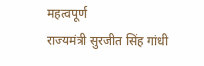महत्वपूर्ण
राज्यमंत्री सुरजीत सिंह गांधी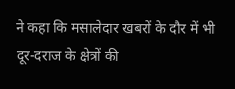ने कहा कि मसालेदार खबरों के दौर में भी दूर-दराज के क्षेत्रों की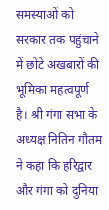समस्याओं को सरकार तक पहुंचाने में छोटे अखबारों की भूमिका महत्वपूर्ण है। श्री गंगा सभा के अध्यक्ष नितिन गौतम ने कहा कि हरिद्वार और गंगा को दुनिया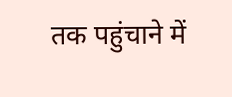तक पहुंचाने में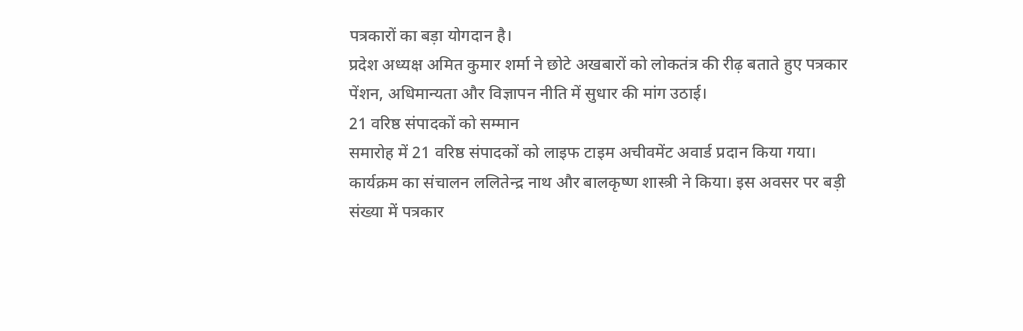पत्रकारों का बड़ा योगदान है।
प्रदेश अध्यक्ष अमित कुमार शर्मा ने छोटे अखबारों को लोकतंत्र की रीढ़ बताते हुए पत्रकार पेंशन, अधिमान्यता और विज्ञापन नीति में सुधार की मांग उठाई।
21 वरिष्ठ संपादकों को सम्मान
समारोह में 21 वरिष्ठ संपादकों को लाइफ टाइम अचीवमेंट अवार्ड प्रदान किया गया। कार्यक्रम का संचालन ललितेन्द्र नाथ और बालकृष्ण शास्त्री ने किया। इस अवसर पर बड़ी संख्या में पत्रकार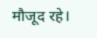मौजूद रहे।